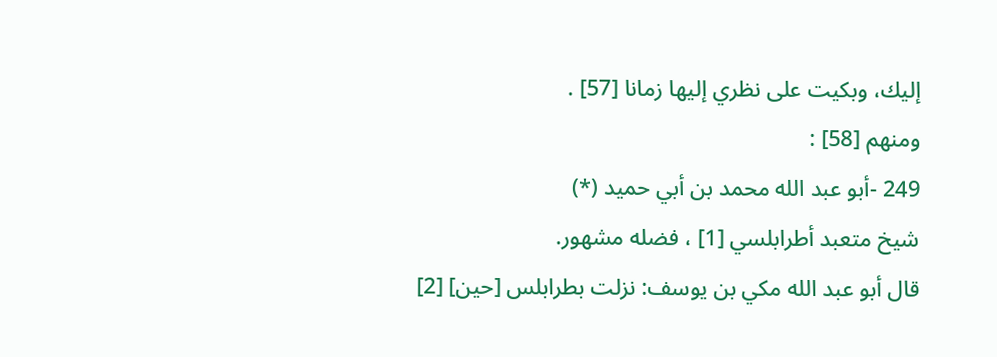إليك، وبكيت على نظري إليها زمانا [57] .
ومنهم [58] :
249 -أبو عبد الله محمد بن أبي حميد (*)
شيخ متعبد أطرابلسي [1] ، فضله مشهور.
قال أبو عبد الله مكي بن يوسف: نزلت بطرابلس [حين] [2]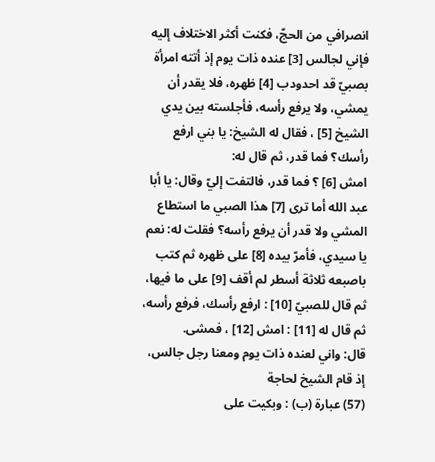انصرافي من الحجّ، فكنت أكثر الاختلاف إليه فإني لجالس [3] عنده ذات يوم إذ أتته امرأة بصبيّ قد احدودب [4] ظهره، فلا يقدر أن يمشي، ولا يرفع رأسه، فأجلسته بين يدي الشيخ [5] ، فقال له الشيخ: يا بني ارفع رأسك؟ فما قدر، ثم قال له:
امش [6] ؟ فما قدر، فالتفت إليّ وقال: يا أبا عبد الله أما ترى [7] هذا الصبي ما استطاع المشي ولا قدر أن يرفع رأسه؟ فقلت له: نعم يا سيدي، فأمرّ بيده [8] على ظهره ثم كتب باصبعه ثلاثة أسطر لم أقف [9] على ما فيها، ثم قال للصبيّ [10] : ارفع رأسك، فرفع رأسه، ثم قال له [11] : امش [12] ، فمشى.
قال: واني لعنده ذات يوم ومعنا رجل جالس، إذ قام الشيخ لحاجة
(57) عبارة (ب) : وبكيت على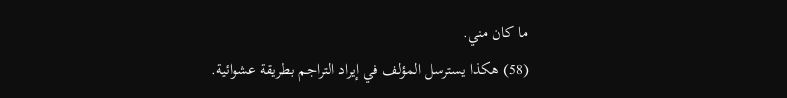ما كان مني.
(58) هكذا يسترسل المؤلف في إيراد التراجم بطريقة عشوائية.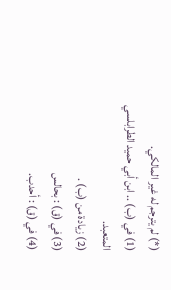(*) لم يترجم له غير المالكي.
(1) في (ب) .. ابن أبي حميد الطرابلسي المتعبد.
(2) زيادة من (ب) .
(3) في (ق) : بحالس
(4) في (ق) : أحدب.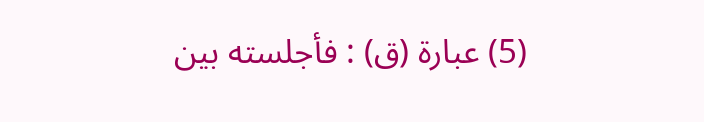(5) عبارة (ق) : فأجلسته بين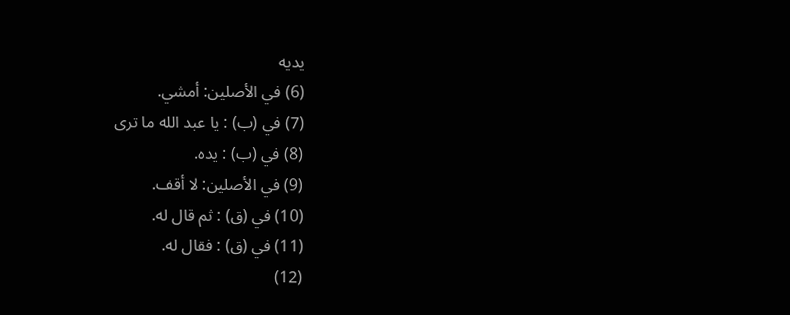يديه
(6) في الأصلين: أمشي.
(7) في (ب) : يا عبد الله ما ترى
(8) في (ب) : يده.
(9) في الأصلين: لا أقف.
(10) في (ق) : ثم قال له.
(11) في (ق) : فقال له.
(12)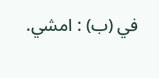في (ب) : امشي.